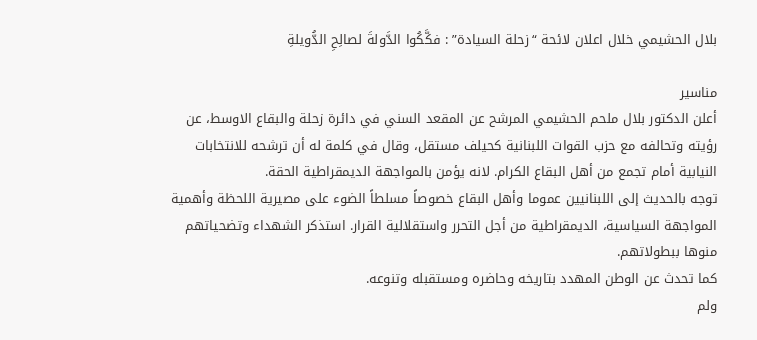بلال الحشيمي خلال اعلان لائحة “زحلة السيادة” : فكَّكُوا الدَّولةَ لصالِحِ الدُّويلةِ

مناسير
أعلن الدكتور بلال ملحم الحشيمي المرشح عن المقعد السني في دائرة زحلة والبقاع الاوسط، عن رؤيته وتحالفه مع حزب القوات اللبنانية كحيلف مستقل، وقال في كلمة له أن ترشحه للانتخابات النيابية أمام تجمع من أهل البقاع الكرام. لانه يؤمن بالمواجهة الديمقراطية الحقة.
توجه بالحديث إلى اللبنانيين عموما وأهل البقاع خصوصاً مسلطاً الضوء على مصيرية اللحظة وأهمية المواجهة السياسية، الديمقراطية من أجل التحرر واستقلالية القرار. استذكر الشهداء وتضحياتهم منوها ببطولاتهم.
كما تحدث عن الوطن المهدد بتاريخه وحاضره ومستقبله وتنوعه.
ولم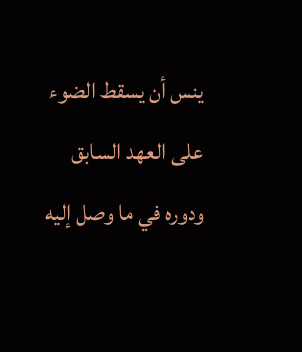ينس أن يسقط الضوء على العهد السابق ودوره في ما وصل إليه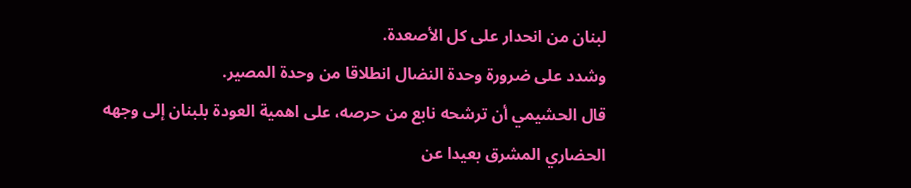لبنان من انحدار على كل الأصعدة.
وشدد على ضرورة وحدة النضال انطلاقا من وحدة المصير.
قال الحشيمي أن ترشحه نابع من حرصه، على اهمية العودة بلبنان إلى وجهه الحضاري المشرق بعيدا عن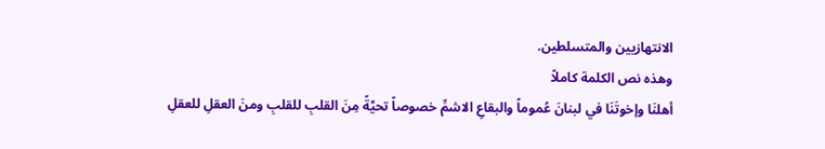الانتهازيين والمتسلطين.
وهذه نص الكلمة كاملاً
أهلنَا وإخوتَنَا في لبنانَ عُموماً والبقاعِ الاشمِّ خصوصاً تحيَّةً مِنَ القلبِ للقلبِ ومنَ العقلِ للعقلِ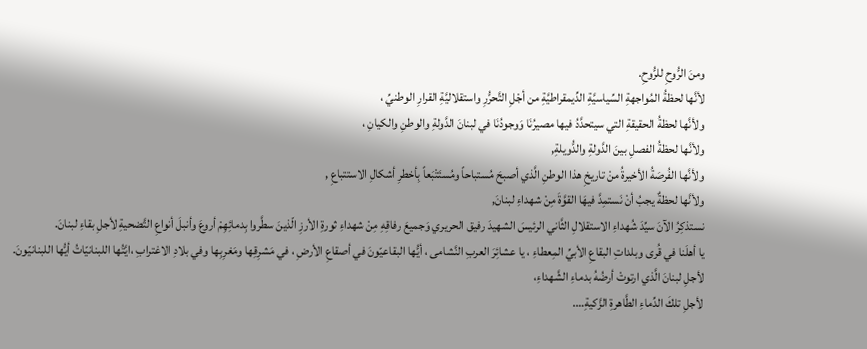ومنَ الرُّوحِ للرُّوحِ.
لأنَّها لحظةُ المُواجهةِ السِّياسيَّةِ الدِّيمقراطيَّةِ من أجْلِ التَّحرُّرِ واستقلاليَّةِ القرارِ الوطنيِّ ،
ولأنَّها لحظةُ الحقيقةِ التي سيتحدَّدُ فيها مصيرُنَا وَوجودُنَا في لبنانَ الدَّولةِ والوطنِ والكيانِ ،
ولأنَّها لحظةُ الفصلِ بينَ الدَّولةِ والدُّويلةِ,
ولأنَّها الفُرصَةُ الأخيرةُ منْ تاريخِ هذا الوطنِ الَّذي أصبحَ مُستباحاً ومُستَتْبَعاً بِأخطرِ أشكالِ الاستتباعِ ,
ولأنَّها لحظةٌ يجبُ أنْ نَستمِدَّ فيهَا القوَّةَ مِنْ شهداءِ لبنانَ,
نستذكِرُ الآنَ سيِّدَ شُهداءِ الاستقلالِ الثَّاني الرئيسَ الشهيدَ رفيق الحريري وَجميعَ رفاقِهِ مِنْ شهداءِ ثورةِ الأرزِ الّذينَ سطَّروا بِدمائِهِمْ أروعَ وأنبلَ أنواعِ التَّضحيةِ لأجلِ بقاءِ لبنانَ.
يا أهلَنا في قُرى وبلداتِ البقاعِ الأبيِّ المِعطاءِ ، يا عشائِرَ العربِ النَّشامى ، أيُّها البقاعيّونَ في أصقاعِ الأرضِ ، في مَشرِقِها ومَغرِبِها وفي بلادِ الاغترابِ ،ايَّتُها اللبنانيّاتُ أيُّها اللبنانيّونَ.
لأجلِ لبنانَ الَّذي ارتوتْ أرضُهُ بدماءِ الشَّهداءِ،
لأجلِ تلكَ الدِّماءِ الطَّاهرةِ الزَّكيةِ….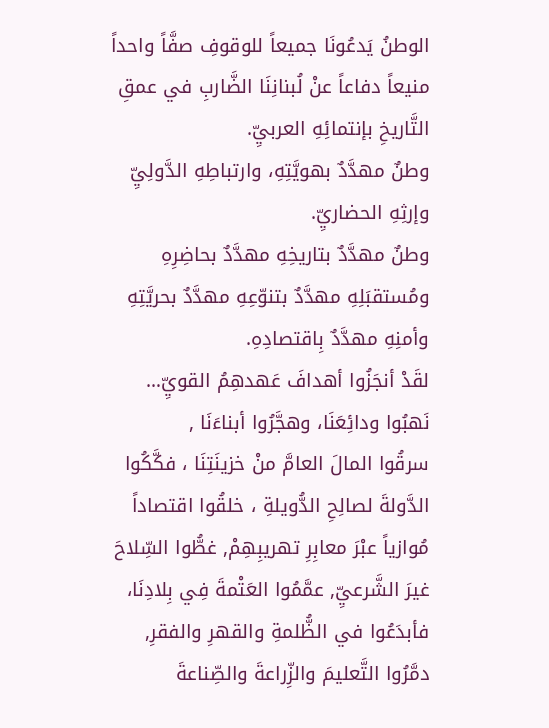الوطنُ يَدعُونَا جميعاً للوقوفِ صفَّاً واحداً منيعاً دفاعاً عنْ لُبنانِنَا الضَّاربِ في عمقِ التَّاريخِ بإنتمائِهِ العربيِّ.
وطنٌ مهدَّدٌ بهويَّتِهِ، وارتباطِهِ الدَّولِيِّ وإرثِهِ الحضاريِّ.
وطنٌ مهدَّدٌ بتاريخِهِ مهدَّدٌ بحاضِرِهِ ومُستقبَلِهِ مهدَّدٌ بتنوّعِهِ مهدَّدٌ بحريَّتِهِ وأمنِهِ مهدَّدٌ بِاقتصادِهِ.
لقَدْ أنجَزُوا أهدافَ عَهدهِمُ القويِّ… نَهبُوا ودائِعَنَا، وهجَّرُوا أبناءَنَا ,
سرقُوا المالَ العامَّ منْ خزينَتِنَا ، فكَّكُوا الدَّولةَ لصالِحِ الدُّويلةِ ، خلقُوا اقتصاداً مُوازياً عبْرَ معابِرِ تهريبِهِمْ, غطُّوا السِّلاحَ غيرَ الشَّرعيِّ, عمَّمُوا العَتْمةَ فِي بِلادِنَا، فأبدَعُوا في الظُّلمةِ والقهرِ والفقرِ,
دمَّرُوا التَّعليمَ والزِّراعةَ والصِّناعةَ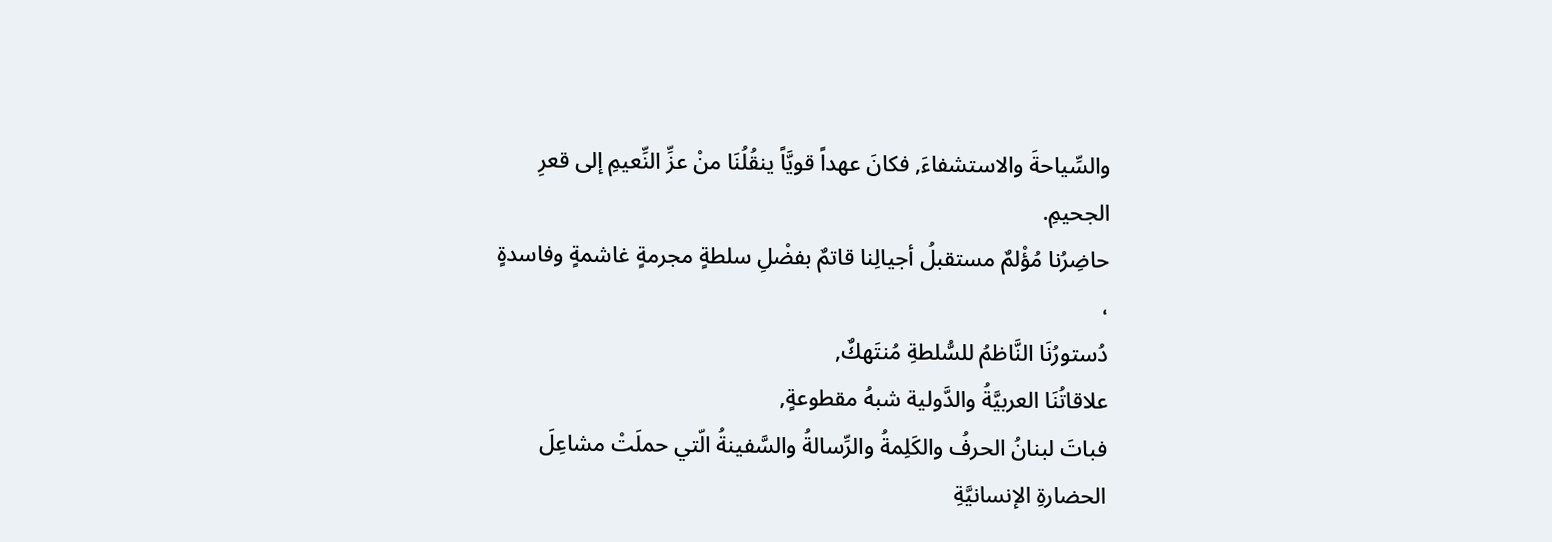والسِّياحةَ والاستشفاءَ, فكانَ عهداً قويَّاً ينقُلُنَا منْ عزِّ النِّعيمِ إلى قعرِ الجحيمِ.
حاضِرُنا مُؤْلمٌ مستقبلُ أجيالِنا قاتمٌ بفضْلِ سلطةٍ مجرمةٍ غاشمةٍ وفاسدةٍ ،
دُستورُنَا النَّاظمُ للسُّلطةِ مُنتَهكٌ,
علاقاتُنَا العربيَّةُ والدَّولية شبهُ مقطوعةٍ,
فباتَ لبنانُ الحرفُ والكَلِمةُ والرِّسالةُ والسَّفينةُ الّتي حملَتْ مشاعِلَ الحضارةِ الإنسانيَّةِ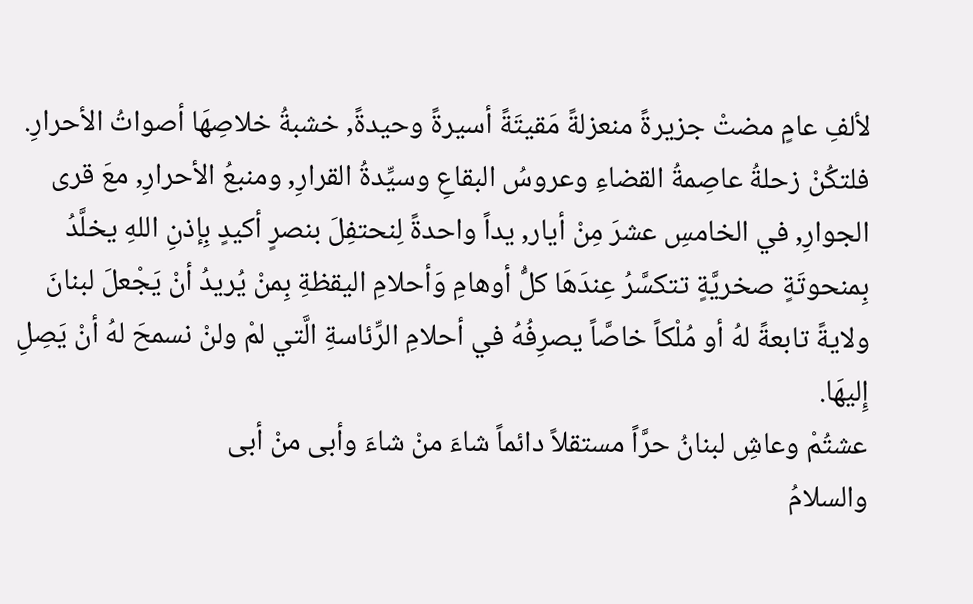لألفِ عامٍ مضتْ جزيرةً منعزلةً مَقيتَةً أسيرةً وحيدةً, خشبةُ خلاصِهَا أصواتُ الأحرارِ.
فلتكُنْ زحلةُ عاصِمةُ القضاءِ وعروسُ البقاعِ وسيِّدةُ القرارِ, ومنبعُ الأحرارِ, معَ قرى الجوارِ, في الخامسِ عشرَ مِنْ أيار, يداً واحدةً لِنحتفِلَ بنصرٍ أكيدٍ بِإذنِ اللهِ يخلَّدُ بِمنحوتَةٍ صخريَّةٍ تتكسَّرُ عِندَهَا كلُّ أوهامِ وَأحلامِ اليقظةِ بِمنْ يُريدُ أنْ يَجْعلَ لبنانَ ولايةً تابعةً لهُ أو مُلْكاً خاصَّاً يصرِفُهُ في أحلامِ الرِّئاسةِ الَّتي لمْ ولنْ نسمحَ لهُ أنْ يَصِلِ إِليهَا.
عشتُمْ وعاشِ لبنانُ حرَّاً مستقلاً دائماً شاءَ منْ شاءَ وأبى منْ أبى
والسلامُ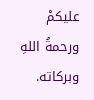عليكمْ ورحمةُ اللهِ وبركاته.